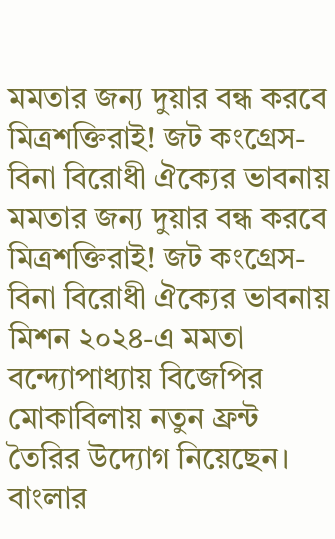মমতার জন্য দুয়ার বন্ধ করবে মিত্রশক্তিরাই! জট কংগ্রেস-বিনা বিরোধী ঐক্যের ভাবনায়
মমতার জন্য দুয়ার বন্ধ করবে মিত্রশক্তিরাই! জট কংগ্রেস-বিনা বিরোধী ঐক্যের ভাবনায়
মিশন ২০২৪-এ মমতা বন্দ্যোপাধ্যায় বিজেপির মোকাবিলায় নতুন ফ্রন্ট তৈরির উদ্যোগ নিয়েছেন। বাংলার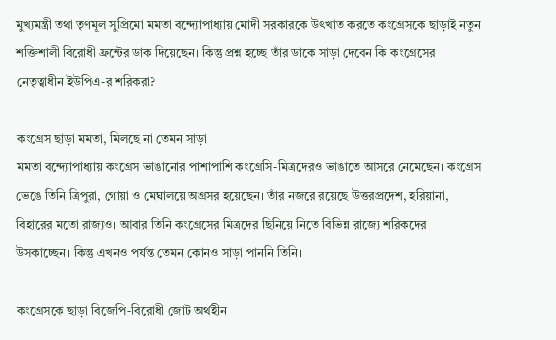মুখ্যমন্ত্রী তথা তৃণমূল সুপ্রিমো মমতা বন্দ্যোপাধ্যায় মোদী সরকারকে উৎখাত করতে কংগ্রেসকে ছাড়াই নতুন শক্তিশালী বিরোধী ফ্রন্টের ডাক দিয়েছেন। কিন্তু প্রশ্ন হচ্ছে তাঁর ডাকে সাড়া দেবেন কি কংগ্রেসের নেতৃত্বাধীন ইউপিএ-র শরিকরা?

কংগ্রেস ছাড়া মমতা, মিলছে না তেমন সাড়া
মমতা বন্দ্যোপাধ্যায় কংগ্রেস ভাঙানোর পাশাপাশি কংগ্রেসি-মিত্রদেরও ভাঙাতে আসরে নেমেছেন। কংগ্রেস ভেঙে তিনি ত্রিপুরা, গোয়া ও মেঘালয়ে অগ্রসর হয়েছেন। তাঁর নজরে রয়েছে উত্তরপ্রদেশ, হরিয়ানা, বিহারের মতো রাজ্যও। আবার তিনি কংগ্রেসের মিত্রদের ছিনিয়ে নিতে বিভিন্ন রাজ্যে শরিকদের উসকাচ্ছেন। কিন্তু এখনও পর্যন্ত তেমন কোনও সাড়া পাননি তিনি।

কংগ্রেসকে ছাড়া বিজেপি-বিরোধী জোট অর্থহীন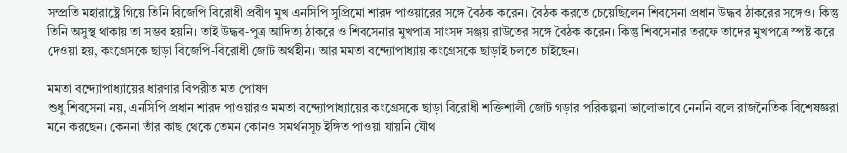সম্প্রতি মহারাষ্ট্রে গিয়ে তিনি বিজেপি বিরোধী প্রবীণ মুখ এনসিপি সুপ্রিমো শারদ পাওয়ারের সঙ্গে বৈঠক করেন। বৈঠক করতে চেয়েছিলেন শিবসেনা প্রধান উদ্ধব ঠাকরের সঙ্গেও। কিন্তু তিনি অসুস্থ থাকায় তা সম্ভব হয়নি। তাই উদ্ধব-পুত্র আদিত্য ঠাকরে ও শিবসেনার মুখপাত্র সাংসদ সঞ্জয় রাউতের সঙ্গে বৈঠক করেন। কিন্তু শিবসেনার তরফে তাদের মুখপত্রে স্পষ্ট করে দেওয়া হয়, কংগ্রেসকে ছাড়া বিজেপি-বিরোধী জোট অর্থহীন। আর মমতা বন্দ্যোপাধ্যায় কংগ্রেসকে ছাড়াই চলতে চাইছেন।

মমতা বন্দ্যোপাধ্যায়ের ধারণার বিপরীত মত পোষণ
শুধু শিবসেনা নয়, এনসিপি প্রধান শারদ পাওয়ারও মমতা বন্দ্যোপাধ্যায়ের কংগ্রেসকে ছাড়া বিরোধী শক্তিশালী জোট গড়ার পরিকল্পনা ভালোভাবে নেননি বলে রাজনৈতিক বিশেষজ্ঞরা মনে করছেন। কেননা তাঁর কাছ থেকে তেমন কোনও সমর্থনসূচ ইঙ্গিত পাওয়া যায়নি যৌথ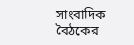সাংবাদিক বৈঠকের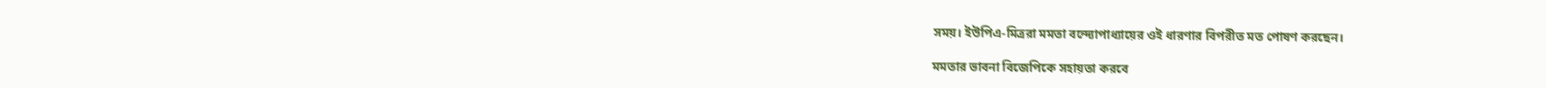সময়। ইউপিএ-মিত্ররা মমতা বন্দ্যোপাধ্যায়ের ওই ধারণার বিপরীত মত পোষণ করছেন।

মমতার ভাবনা বিজেপিকে সহায়তা করবে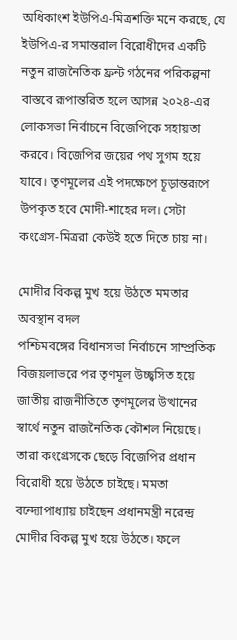অধিকাংশ ইউপিএ-মিত্রশক্তি মনে করছে, যে ইউপিএ-র সমান্তরাল বিরোধীদের একটি নতুন রাজনৈতিক ফ্রন্ট গঠনের পরিকল্পনা বাস্তবে রূপান্তরিত হলে আসন্ন ২০২৪-এর লোকসভা নির্বাচনে বিজেপিকে সহায়তা করবে। বিজেপির জয়ের পথ সুগম হয়ে যাবে। তৃণমূলের এই পদক্ষেপে চূড়ান্তরূপে উপকৃত হবে মোদী-শাহের দল। সেটা কংগ্রেস-মিত্ররা কেউই হতে দিতে চায় না।

মোদীর বিকল্প মুখ হয়ে উঠতে মমতার অবস্থান বদল
পশ্চিমবঙ্গের বিধানসভা নির্বাচনে সাম্প্রতিক বিজয়লাভরে পর তৃণমূল উচ্ছ্বসিত হয়ে জাতীয় রাজনীতিতে তৃণমূলের উত্থানের স্বার্থে নতুন রাজনৈতিক কৌশল নিয়েছে। তারা কংগ্রেসকে ছেড়ে বিজেপির প্রধান বিরোধী হয়ে উঠতে চাইছে। মমতা বন্দ্যোপাধ্যায় চাইছেন প্রধানমন্ত্রী নরেন্দ্র মোদীর বিকল্প মুখ হয়ে উঠতে। ফলে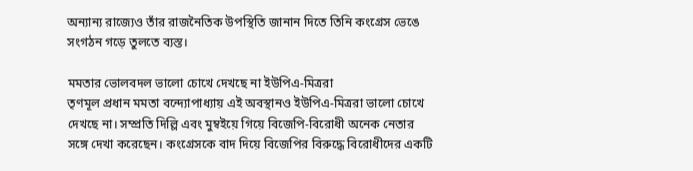অন্যান্য রাজ্যেও তাঁর রাজনৈতিক উপস্থিতি জানান দিতে তিনি কংগ্রেস ভেঙে সংগঠন গড়ে তুলতে ব্যস্ত।

মমতার ভোলবদল ভালো চোখে দেখছে না ইউপিএ-মিত্ররা
তৃণমূল প্রধান মমতা বন্দ্যোপাধ্যায় এই অবস্থানও ইউপিএ-মিত্ররা ভালো চোখে দেখছে না। সম্প্রতি দিল্লি এবং মুম্বইয়ে গিয়ে বিজেপি-বিরোধী অনেক নেতার সঙ্গে দেখা করেছেন। কংগ্রেসকে বাদ দিয়ে বিজেপির বিরুদ্ধে বিরোধীদের একটি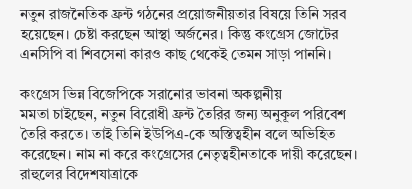নতুন রাজনৈতিক ফ্রন্ট গঠনের প্রয়োজনীয়তার বিষয়ে তিনি সরব হয়েছেন। চেষ্টা করছেন আস্থা অর্জনের। কিন্তু কংগ্রেস জোটের এনসিপি বা শিবসেনা কারও কাছ থেকেই তেমন সাড়া পাননি।

কংগ্রেস ভিন্ন বিজেপিকে সরানোর ভাবনা অকল্পনীয়
মমতা চাইছেন, নতুন বিরোধী ফ্রন্ট তৈরির জন্য অনুকূল পরিবেশ তৈরি করতে। তাই তিনি ইউপিএ-কে অস্তিত্বহীন বলে অভিহিত করেছেন। নাম না করে কংগ্রেসের নেতৃত্বহীনতাকে দায়ী করেছেন। রাহুলের বিদেশযাত্রাকে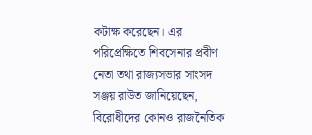কটাক্ষ করেছেন। এর পরিপ্রেক্ষিতে শিবসেনার প্রবীণ নেতা তথা রাজ্যসভার সাংসদ সঞ্জয় রাউত জানিয়েছেন, বিরোধীদের কোনও রাজনৈতিক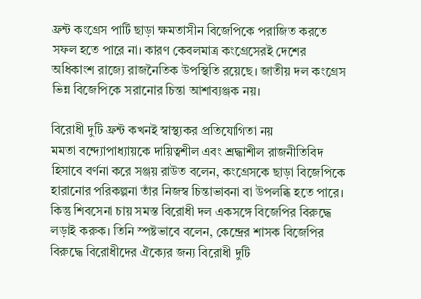ফ্রন্ট কংগ্রেস পার্টি ছাড়া ক্ষমতাসীন বিজেপিকে পরাজিত করতে সফল হতে পারে না। কারণ কেবলমাত্র কংগ্রেসেরই দেশের অধিকাংশ রাজ্যে রাজনৈতিক উপস্থিতি রয়েছে। জাতীয় দল কংগ্রেস ভিন্ন বিজেপিকে সরানোর চিন্তা আশাব্যঞ্জক নয়।

বিরোধী দুটি ফ্রন্ট কখনই স্বাস্থ্যকর প্রতিযোগিতা নয়
মমতা বন্দ্যোপাধ্যায়কে দায়িত্বশীল এবং শ্রদ্ধাশীল রাজনীতিবিদ হিসাবে বর্ণনা করে সঞ্জয় রাউত বলেন, কংগ্রেসকে ছাড়া বিজেপিকে হারানোর পরিকল্পনা তাঁর নিজস্ব চিন্তাভাবনা বা উপলব্ধি হতে পারে। কিন্তু শিবসেনা চায় সমস্ত বিরোধী দল একসঙ্গে বিজেপির বিরুদ্ধে লড়াই করুক। তিনি স্পষ্টভাবে বলেন, কেন্দ্রের শাসক বিজেপির বিরুদ্ধে বিরোধীদের ঐক্যের জন্য বিরোধী দুটি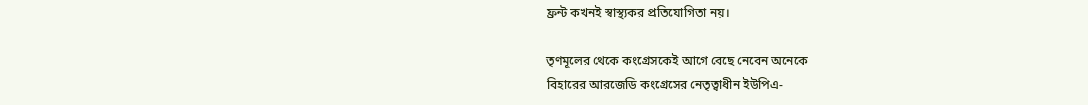ফ্রন্ট কখনই স্বাস্থ্যকর প্রতিযোগিতা নয়।

তৃণমূলের থেকে কংগ্রেসকেই আগে বেছে নেবেন অনেকে
বিহারের আরজেডি কংগ্রেসের নেতৃত্বাধীন ইউপিএ-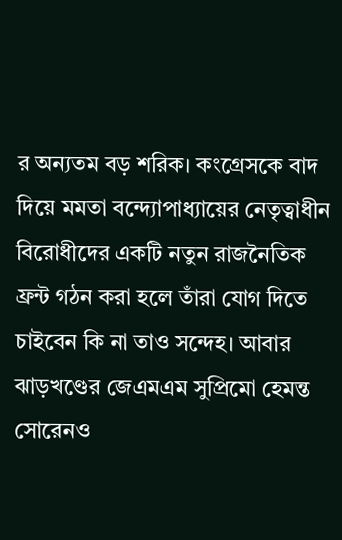র অন্যতম বড় শরিক। কংগ্রেসকে বাদ দিয়ে মমতা বন্দ্যোপাধ্যায়ের নেতৃত্বাধীন বিরোধীদের একটি নতুন রাজনৈতিক ফ্রন্ট গঠন করা হলে তাঁরা যোগ দিতে চাইবেন কি না তাও সন্দেহ। আবার ঝাড়খণ্ডের জেএমএম সুপ্রিমো হেমন্ত সোরেনও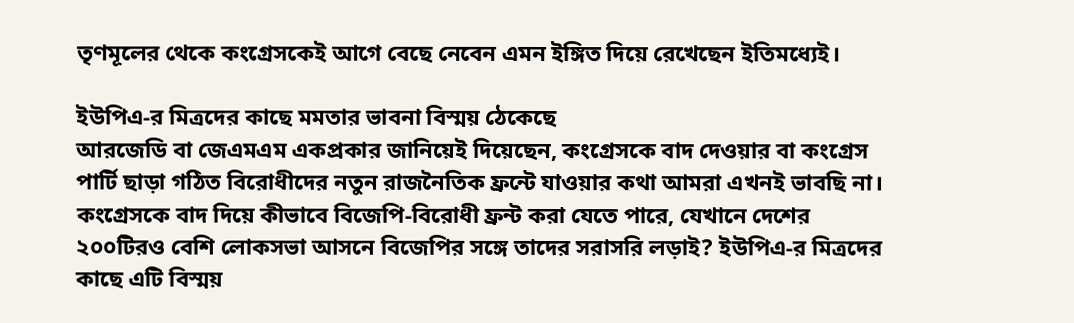তৃণমূলের থেকে কংগ্রেসকেই আগে বেছে নেবেন এমন ইঙ্গিত দিয়ে রেখেছেন ইতিমধ্যেই।

ইউপিএ-র মিত্রদের কাছে মমতার ভাবনা বিস্ময় ঠেকেছে
আরজেডি বা জেএমএম একপ্রকার জানিয়েই দিয়েছেন, কংগ্রেসকে বাদ দেওয়ার বা কংগ্রেস পার্টি ছাড়া গঠিত বিরোধীদের নতুন রাজনৈতিক ফ্রন্টে যাওয়ার কথা আমরা এখনই ভাবছি না। কংগ্রেসকে বাদ দিয়ে কীভাবে বিজেপি-বিরোধী ফ্রন্ট করা যেতে পারে, যেখানে দেশের ২০০টিরও বেশি লোকসভা আসনে বিজেপির সঙ্গে তাদের সরাসরি লড়াই? ইউপিএ-র মিত্রদের কাছে এটি বিস্ময়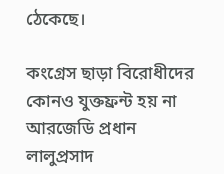ঠেকেছে।

কংগ্রেস ছাড়া বিরোধীদের কোনও যুক্তফ্রন্ট হয় না
আরজেডি প্রধান লালুপ্রসাদ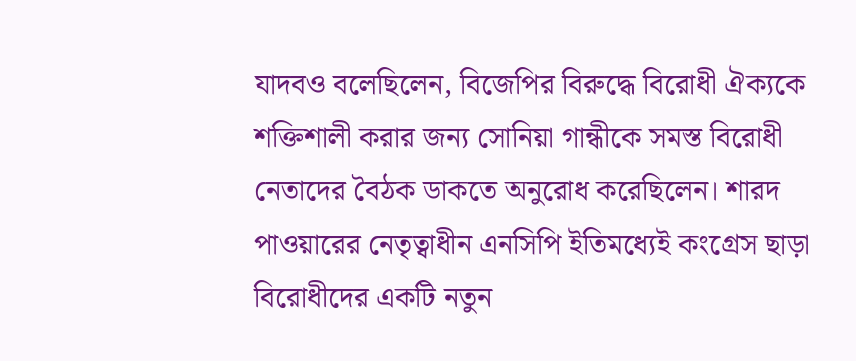যাদবও বলেছিলেন, বিজেপির বিরুদ্ধে বিরোধী ঐক্যকে শক্তিশালী করার জন্য সোনিয়া গান্ধীকে সমস্ত বিরোধী নেতাদের বৈঠক ডাকতে অনুরোধ করেছিলেন। শারদ পাওয়ারের নেতৃত্বাধীন এনসিপি ইতিমধ্যেই কংগ্রেস ছাড়া বিরোধীদের একটি নতুন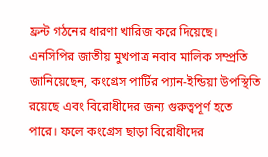ফ্রন্ট গঠনের ধারণা খারিজ করে দিয়েছে। এনসিপির জাতীয় মুখপাত্র নবাব মালিক সম্প্রতি জানিয়েছেন, কংগ্রেস পার্টির প্যান-ইন্ডিয়া উপস্থিতি রয়েছে এবং বিরোধীদের জন্য গুরুত্বপূর্ণ হতে পারে। ফলে কংগ্রেস ছাড়া বিরোধীদের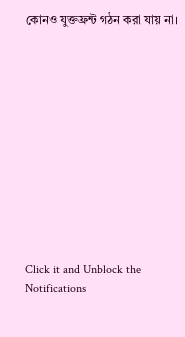কোনও যুক্তফ্রন্ট গঠন করা যায় না।












Click it and Unblock the Notifications